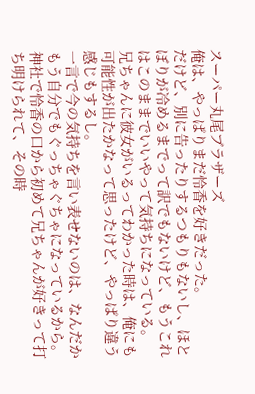スーパー丸尾ブラザーズ
俺は、やっぱりまだ怜香を好きだった。
だけど、別に告ったりするつもりもないし、ほとぼりが冷めるまでって訳でもないけど、もうこれはこのままでいいやって気持ちになっている。
兄ちゃんに彼女がいるってわかった時は、俺にも可能性が出たかなって思ったけど、やっぱり違う感じもするし。
一言で今の気持ちを言い表せないのは、なんだかもう自分でもぐっちゃぐちゃになっているから。
神社で怜香の口から初めて兄ちゃんが好きって打ち明けられて、その時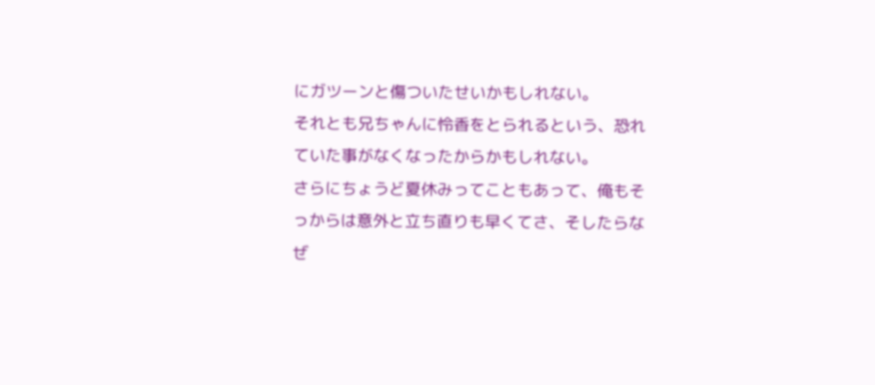にガツーンと傷ついたせいかもしれない。
それとも兄ちゃんに怜香をとられるという、恐れていた事がなくなったからかもしれない。
さらにちょうど夏休みってこともあって、俺もそっからは意外と立ち直りも早くてさ、そしたらなぜ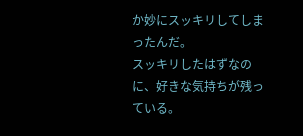か妙にスッキリしてしまったんだ。
スッキリしたはずなのに、好きな気持ちが残っている。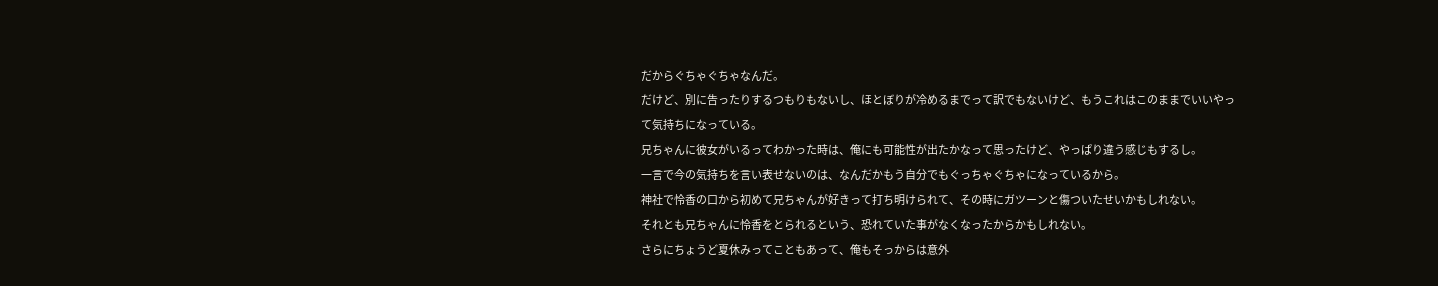だからぐちゃぐちゃなんだ。
だけど、別に告ったりするつもりもないし、ほとぼりが冷めるまでって訳でもないけど、もうこれはこのままでいいやって気持ちになっている。
兄ちゃんに彼女がいるってわかった時は、俺にも可能性が出たかなって思ったけど、やっぱり違う感じもするし。
一言で今の気持ちを言い表せないのは、なんだかもう自分でもぐっちゃぐちゃになっているから。
神社で怜香の口から初めて兄ちゃんが好きって打ち明けられて、その時にガツーンと傷ついたせいかもしれない。
それとも兄ちゃんに怜香をとられるという、恐れていた事がなくなったからかもしれない。
さらにちょうど夏休みってこともあって、俺もそっからは意外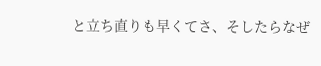と立ち直りも早くてさ、そしたらなぜ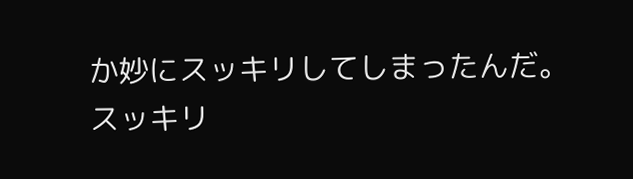か妙にスッキリしてしまったんだ。
スッキリ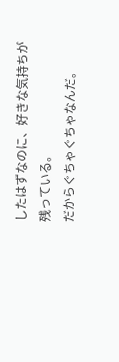したはずなのに、好きな気持ちが残っている。
だからぐちゃぐちゃなんだ。